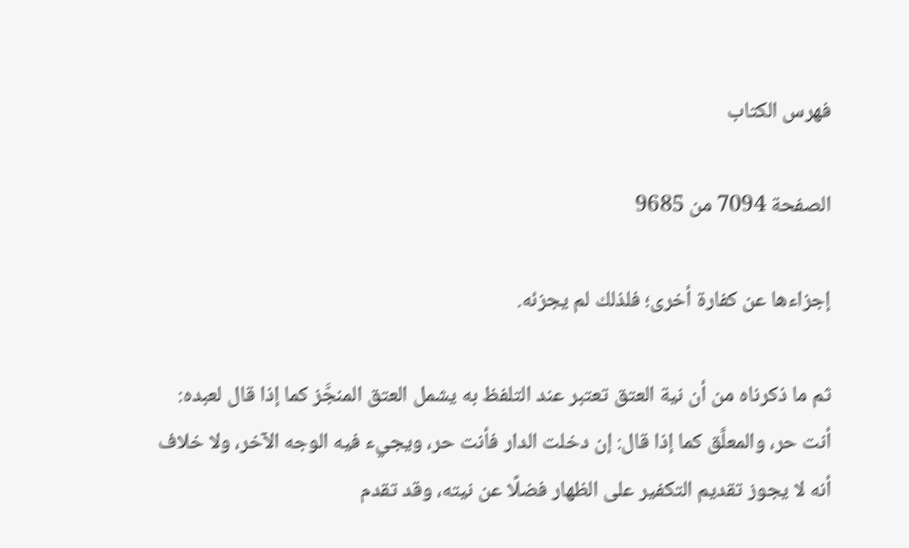فهرس الكتاب

الصفحة 7094 من 9685

إجزاءها عن كفارة أخرى؛ فلذلك لم يجزئه.

ثم ما ذكرناه من أن نية العتق تعتبر عند التلفظ به يشمل العتق المنجَّز كما إذا قال لعبده: أنت حر، والمعلَّق كما إذا قال: إن دخلت الدار فأنت حر، ويجيء فيه الوجه الآخر، ولا خلاف أنه لا يجوز تقديم التكفير على الظهار فضلًا عن نيته، وقد تقدم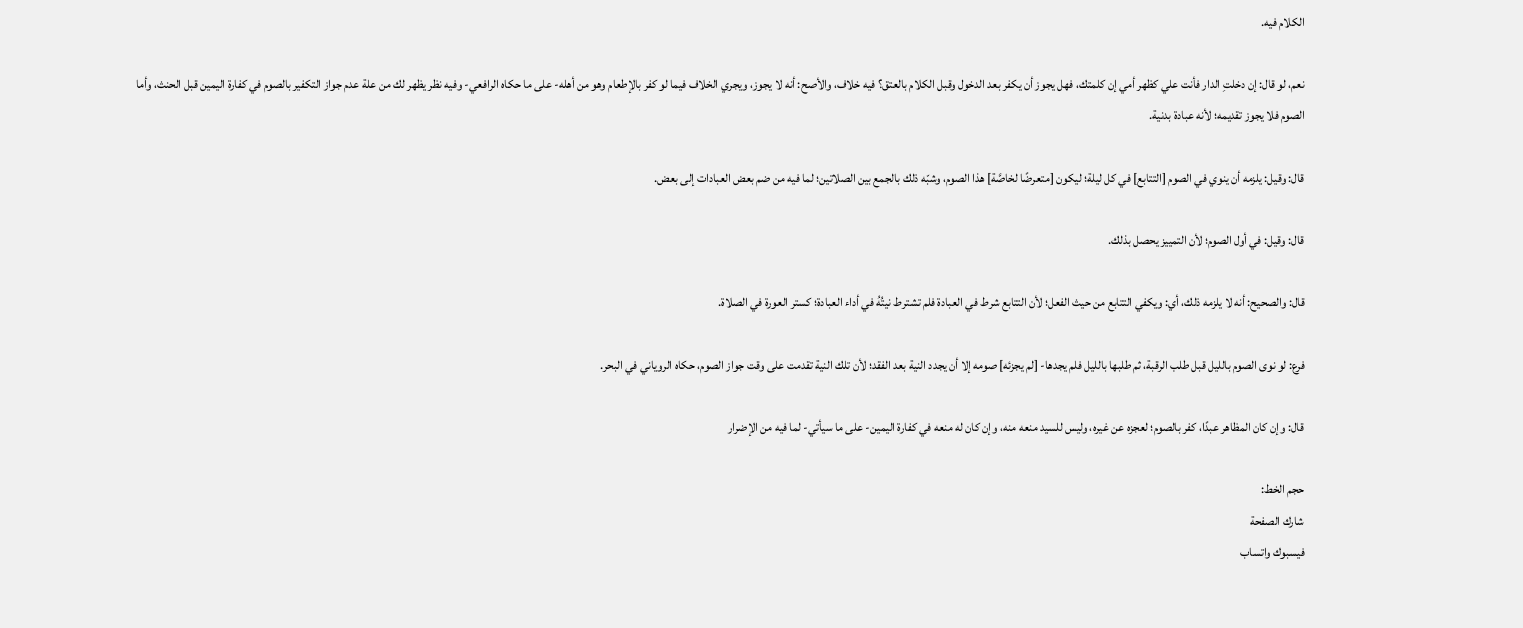الكلام فيه.

نعم، لو قال: إن دخلتِ الدار فأنت علي كظهر أمي إن كلمتك، فهل يجوز أن يكفر بعد الدخول وقبل الكلام بالعتق؟ فيه خلاف، والأصح: أنه لا يجوز، ويجري الخلاف فيما لو كفر بالإطعام وهو من أهله- على ما حكاه الرافعي- وفيه نظر يظهر لك من علة عدم جواز التكفير بالصوم في كفارة اليمين قبل الحنث، وأما الصوم فلا يجوز تقديمه؛ لأنه عبادة بدنية.

قال: وقيل: يلزمه أن ينوي في الصوم [التتابع] في كل ليلة؛ ليكون [متعرضًا لخاصَّة] هذا الصوم، وشبّه ذلك بالجمع بين الصلاتين؛ لما فيه من ضم بعض العبادات إلى بعض.

قال: وقيل: في أول الصوم؛ لأن التمييز يحصل بذلك.

قال: والصحيح: أنه لا يلزمه ذلك، أي: ويكفي التتابع من حيث الفعل؛ لأن التتابع شرط في العبادة فلم تشترط نيتُهُ في أداء العبادة؛ كستر العورة في الصلاة.

فرع: لو نوى الصوم بالليل قبل طلب الرقبة، ثم طلبها بالليل فلم يجدها- [لم يجزئه] صومه إلا أن يجدد النية بعد الفقد؛ لأن تلك النية تقدمت على وقت جواز الصوم، حكاه الروياني في البحر.

قال: وإن كان المظاهر عبدًا، كفر بالصوم؛ لعجزه عن غيره، وليس للسيد منعه منه، وإن كان له منعه في كفارة اليمين- على ما سيأتي- لما فيه من الإضرار

حجم الخط:
شارك الصفحة
فيسبوك واتساب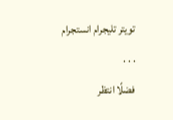تويتر تليجرام انستجرام
. . .
فضلًا انتظر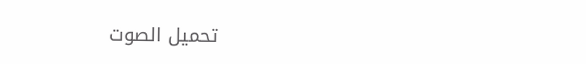تحميل الصوت